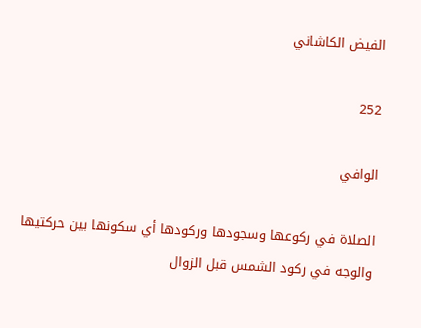الفيض الكاشاني

252

الوافي

الصلاة في ركوعها وسجودها وركودها أي سكونها بين حركتيها والوجه في ركود الشمس قبل الزوال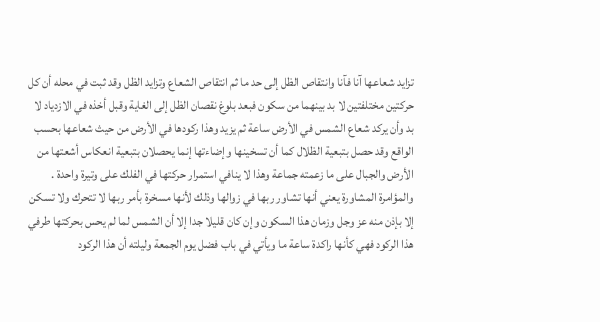تزايد شعاعها آنا فآنا وانتقاص الظل إلى حد ما ثم انتقاص الشعاع وتزايد الظل وقد ثبت في محله أن كل حركتين مختلفتين لا بد بينهما من سكون فبعد بلوغ نقصان الظل إلى الغاية وقبل أخذه في الازدياد لا بد وأن يركد شعاع الشمس في الأرض ساعة ثم يزيد وهذا ركودها في الأرض من حيث شعاعها بحسب الواقع وقد حصل بتبعية الظلال كما أن تسخينها وإضاءتها إنما يحصلان بتبعية انعكاس أشعتها من الأرض والجبال على ما زعمته جماعة وهذا لا ينافي استمرار حركتها في الفلك على وتيرة واحدة . والمؤامرة المشاورة يعني أنها تشاور ربها في زوالها وذلك لأنها مسخرة بأمر ربها لا تتحرك ولا تسكن إلا بإذن منه عز وجل وزمان هذا السكون وإن كان قليلا جدا إلا أن الشمس لما لم يحس بحركتها طرفي هذا الركود فهي كأنها راكدة ساعة ما ويأتي في باب فضل يوم الجمعة وليلته أن هذا الركود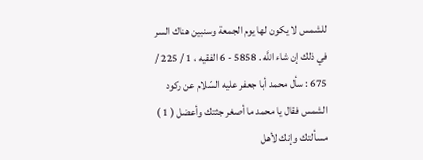للشمس لا يكون لها يوم الجمعة وسنبين هناك السر في ذلك إن شاء اللَّه . 5858 - 6 الفقيه ، 1 / 225 / 675 : سأل محمد أبا جعفر عليه السّلام عن ركود الشمس فقال يا محمد ما أصغر جثتك وأعضل ( 1 ) مسألتك وإنك لأهل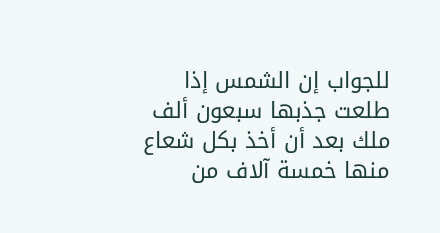للجواب إن الشمس إذا طلعت جذبها سبعون ألف ملك بعد أن أخذ بكل شعاع منها خمسة آلاف من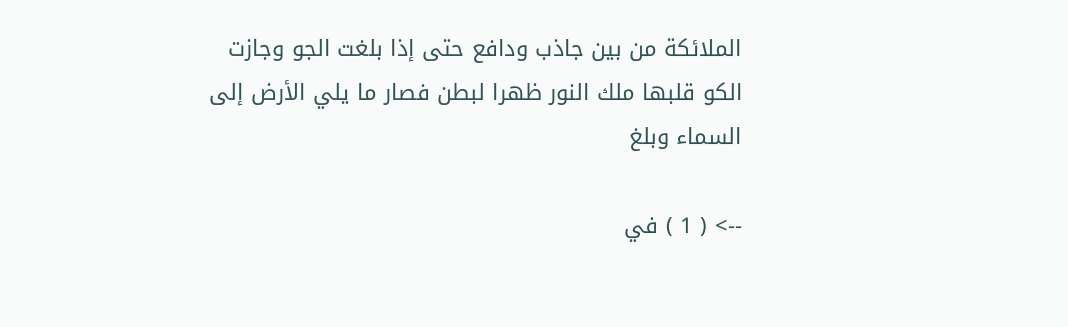الملائكة من بين جاذب ودافع حتى إذا بلغت الجو وجازت الكو قلبها ملك النور ظهرا لبطن فصار ما يلي الأرض إلى السماء وبلغ

--> ( 1 ) في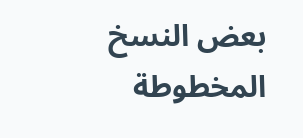بعض النسخ المخطوطة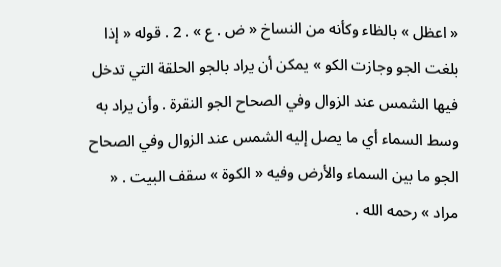« اعظل » بالظاء وكأنه من النساخ « ض . ع » . 2 . قوله « إذا بلغت الجو وجازت الكو » يمكن أن يراد بالجو الحلقة التي تدخل فيها الشمس عند الزوال وفي الصحاح الجو النقرة . وأن يراد به وسط السماء أي ما يصل إليه الشمس عند الزوال وفي الصحاح الجو ما بين السماء والأرض وفيه « الكوة » سقف البيت . « مراد » رحمه الله .